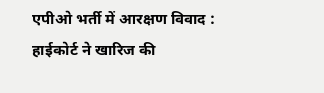एपीओ भर्ती में आरक्षण विवाद : हाईकोर्ट ने खारिज की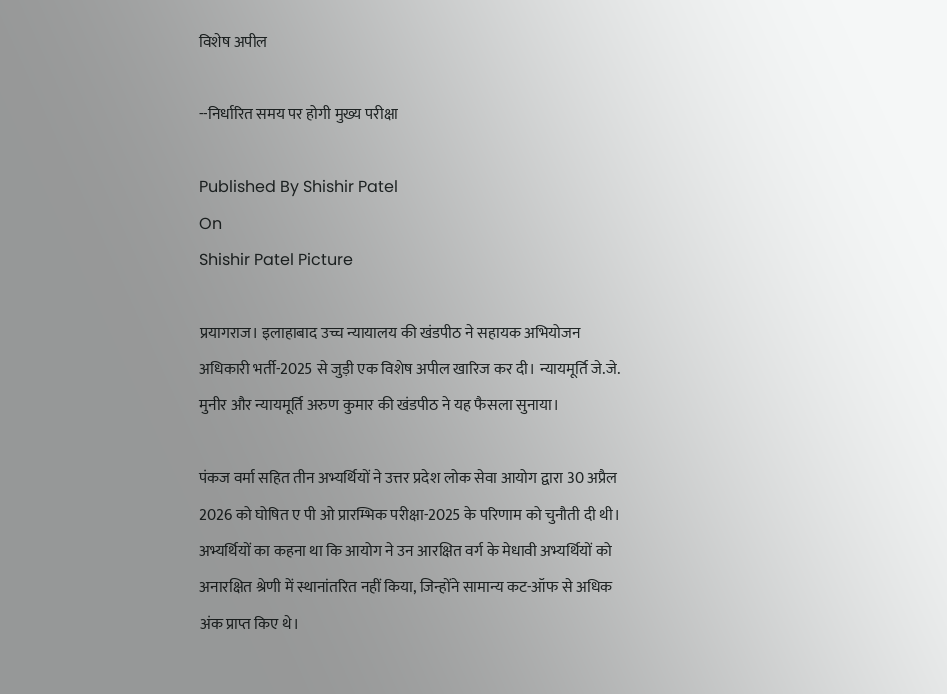विशेष अपील

--निर्धारित समय पर होगी मुख्य परीक्षा

Published By Shishir Patel
On
Shishir Patel Picture

प्रयागराज। इलाहाबाद उच्च न्यायालय की खंडपीठ ने सहायक अभियोजन अधिकारी भर्ती-2025 से जुड़ी एक विशेष अपील खारिज कर दी। न्यायमूर्ति जे.जे. मुनीर और न्यायमूर्ति अरुण कुमार की खंडपीठ ने यह फैसला सुनाया।

पंकज वर्मा सहित तीन अभ्यर्थियों ने उत्तर प्रदेश लोक सेवा आयोग द्वारा 30 अप्रैल 2026 को घोषित ए पी ओ प्रारम्भिक परीक्षा-2025 के परिणाम को चुनौती दी थी। अभ्यर्थियों का कहना था कि आयोग ने उन आरक्षित वर्ग के मेधावी अभ्यर्थियों को अनारक्षित श्रेणी में स्थानांतरित नहीं किया, जिन्होंने सामान्य कट-ऑफ से अधिक अंक प्राप्त किए थे।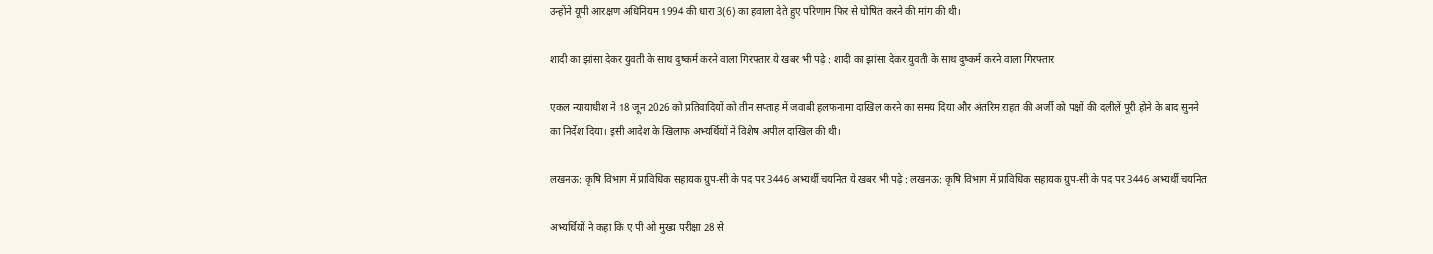उन्होंने यूपी आरक्षण अधिनियम 1994 की धारा 3(6) का हवाला देते हुए परिणाम फिर से घोषित करने की मांग की थी।

शादी का झांसा देकर युवती के साथ दुष्कर्म करने वाला गिरफ्तार ये खबर भी पढ़े : शादी का झांसा देकर युवती के साथ दुष्कर्म करने वाला गिरफ्तार

एकल न्यायाधीश ने 18 जून 2026 को प्रतिवादियों को तीन सप्ताह में जवाबी हलफनामा दाखिल करने का समय दिया और अंतरिम राहत की अर्जी को पक्षों की दलीलें पूरी होने के बाद सुनने का निर्देश दिया। इसी आदेश के खिलाफ अभ्यर्थियों ने विशेष अपील दाखिल की थी।

लखनऊ: कृषि विभाग में प्राविधिक सहायक ग्रुप-सी के पद पर 3446 अभ्यर्थी चयनित ये खबर भी पढ़े : लखनऊ: कृषि विभाग में प्राविधिक सहायक ग्रुप-सी के पद पर 3446 अभ्यर्थी चयनित

अभ्यर्थियों ने कहा कि ए पी ओ मुख्य परीक्षा 28 से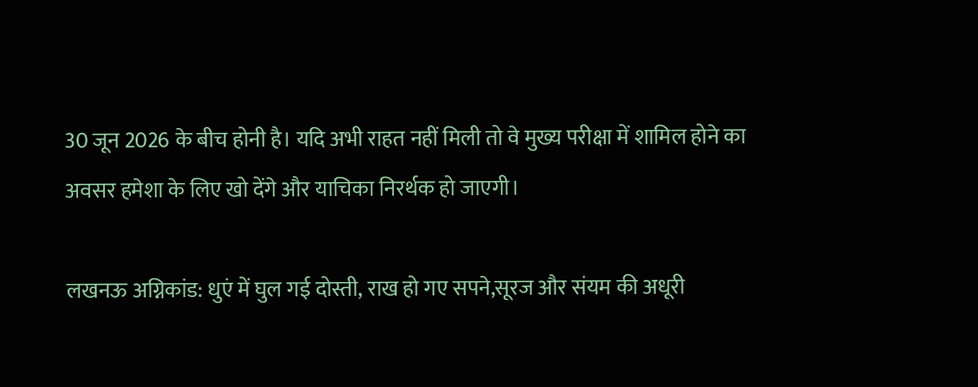30 जून 2026 के बीच होनी है। यदि अभी राहत नहीं मिली तो वे मुख्य परीक्षा में शामिल होने का अवसर हमेशा के लिए खो देंगे और याचिका निरर्थक हो जाएगी।

लखनऊ अग्निकांड: धुएं में घुल गई दोस्ती, राख हो गए सपने,सूरज और संयम की अधूरी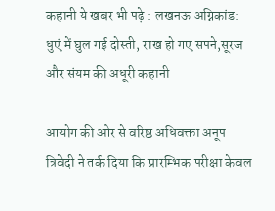कहानी ये खबर भी पढ़े : लखनऊ अग्निकांड: धुएं में घुल गई दोस्ती, राख हो गए सपने,सूरज और संयम की अधूरी कहानी

आयोग की ओर से वरिष्ठ अधिवक्ता अनूप त्रिवेदी ने तर्क दिया कि प्रारम्भिक परीक्षा केवल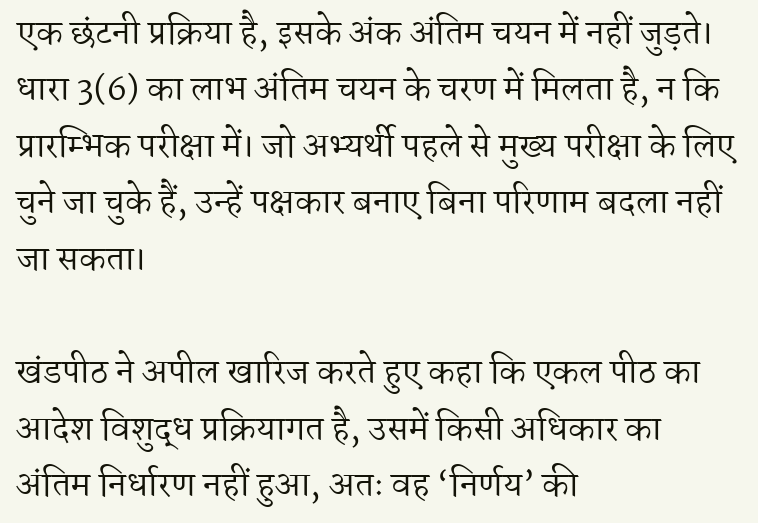एक छंटनी प्रक्रिया है, इसके अंक अंतिम चयन में नहीं जुड़ते। धारा 3(6) का लाभ अंतिम चयन के चरण में मिलता है, न कि प्रारम्भिक परीक्षा में। जो अभ्यर्थी पहले से मुख्य परीक्षा के लिए चुने जा चुके हैं, उन्हें पक्षकार बनाए बिना परिणाम बदला नहीं जा सकता।

खंडपीठ ने अपील खारिज करते हुए कहा कि एकल पीठ का आदेश विशुद्ध प्रक्रियागत है, उसमें किसी अधिकार का अंतिम निर्धारण नहीं हुआ, अतः वह ‘निर्णय’ की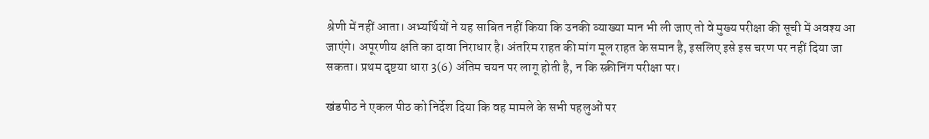श्रेणी में नहीं आता। अभ्यर्थियों ने यह साबित नहीं किया कि उनकी व्याख्या मान भी ली जाए तो वे मुख्य परीक्षा की सूची में अवश्य आ जाएंगे। अपूरणीय क्षति का दावा निराधार है। अंतरिम राहत की मांग मूल राहत के समान है, इसलिए इसे इस चरण पर नहीं दिया जा सकता। प्रथम दृष्टया धारा 3(6) अंतिम चयन पर लागू होती है, न कि स्क्रीनिंग परीक्षा पर।

खंडपीठ ने एकल पीठ को निर्देश दिया कि वह मामले के सभी पहलुओं पर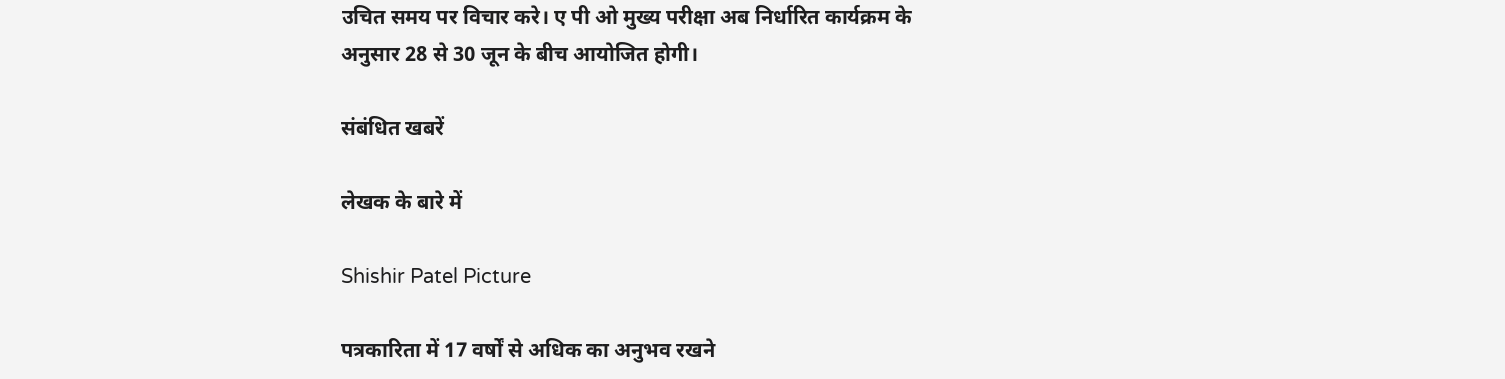उचित समय पर विचार करे। ए पी ओ मुख्य परीक्षा अब निर्धारित कार्यक्रम के अनुसार 28 से 30 जून के बीच आयोजित होगी।

संबंधित खबरें

लेखक के बारे में

Shishir Patel Picture

पत्रकारिता में 17 वर्षों से अधिक का अनुभव रखने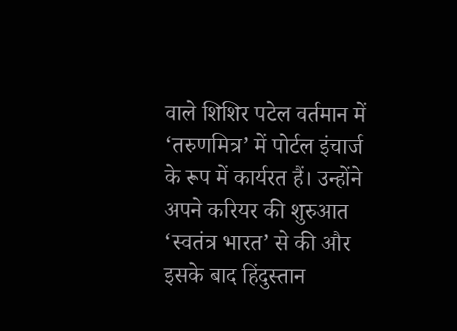वाले शिशिर पटेल वर्तमान में ‘तरुणमित्र’ में पोर्टल इंचार्ज के रूप में कार्यरत हैं। उन्होंने अपने करियर की शुरुआत ‘स्वतंत्र भारत’ से की और इसके बाद हिंदुस्तान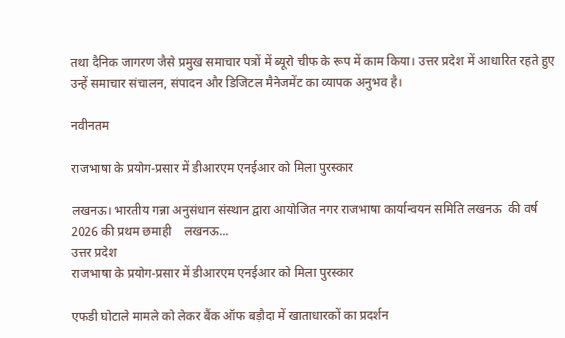तथा दैनिक जागरण जैसे प्रमुख समाचार पत्रों में ब्यूरो चीफ के रूप में काम किया। उत्तर प्रदेश में आधारित रहते हुए उन्हें समाचार संचालन, संपादन और डिजिटल मैनेजमेंट का व्यापक अनुभव है।

नवीनतम

राजभाषा के प्रयोग-प्रसार में डीआरएम एनईआर को मिला पुरस्कार

लखनऊ। भारतीय गन्ना अनुसंधान संस्थान द्वारा आयोजित नगर राजभाषा कार्यान्वयन समिति लखनऊ  की वर्ष 2026 की प्रथम छमाही    लखनऊ...
उत्तर प्रदेश
राजभाषा के प्रयोग-प्रसार में डीआरएम एनईआर को मिला पुरस्कार

एफडी घोटाले मामले को लेकर बैंक ऑफ बड़ौदा में खाताधारकों का प्रदर्शन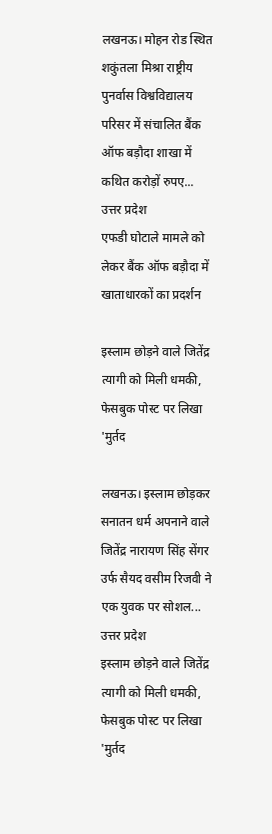लखनऊ। मोहन रोड स्थित शकुंतला मिश्रा राष्ट्रीय पुनर्वास विश्वविद्यालय परिसर में संचालित बैंक ऑफ बड़ौदा शाखा में कथित करोड़ों रुपए...
उत्तर प्रदेश
एफडी घोटाले मामले को लेकर बैंक ऑफ बड़ौदा में खाताधारकों का प्रदर्शन

इस्लाम छोड़ने वाले जितेंद्र त्यागी को मिली धमकी, फेसबुक पोस्ट पर लिखा 'मुर्तद

लखनऊ। इस्लाम छोड़कर सनातन धर्म अपनाने वाले जितेंद्र नारायण सिंह सेंगर उर्फ सैयद वसीम रिजवी ने एक युवक पर सोशल...
उत्तर प्रदेश
इस्लाम छोड़ने वाले जितेंद्र त्यागी को मिली धमकी, फेसबुक पोस्ट पर लिखा 'मुर्तद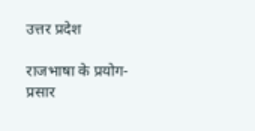उत्तर प्रदेश

राजभाषा के प्रयोग-प्रसार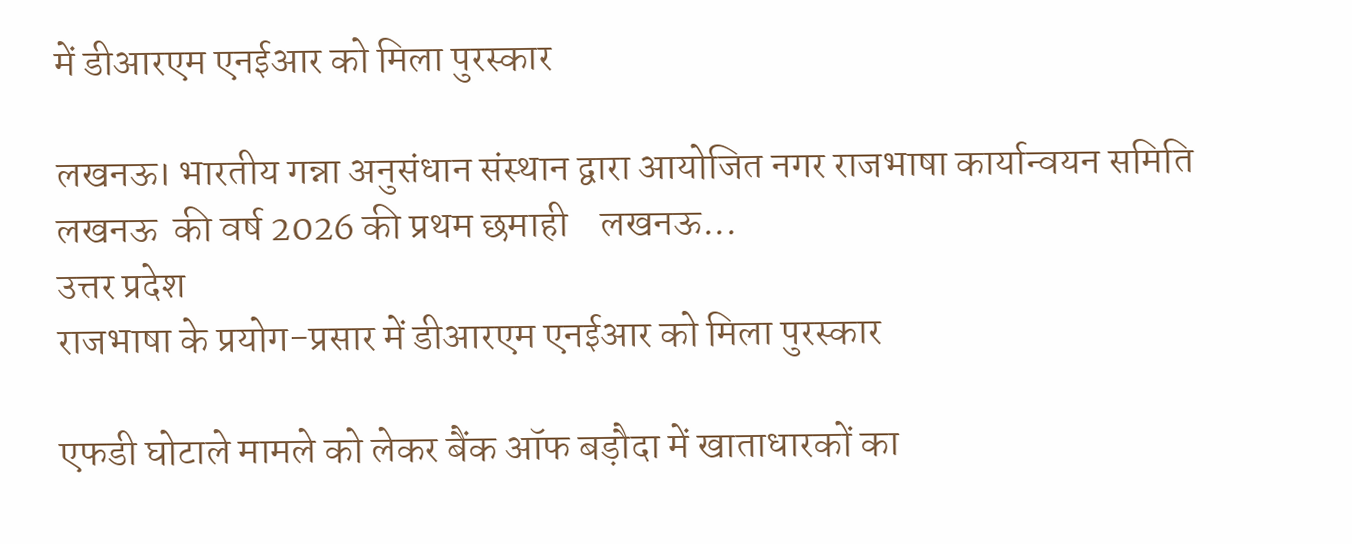में डीआरएम एनईआर को मिला पुरस्कार

लखनऊ। भारतीय गन्ना अनुसंधान संस्थान द्वारा आयोजित नगर राजभाषा कार्यान्वयन समिति लखनऊ  की वर्ष 2026 की प्रथम छमाही    लखनऊ...
उत्तर प्रदेश
राजभाषा के प्रयोग-प्रसार में डीआरएम एनईआर को मिला पुरस्कार

एफडी घोटाले मामले को लेकर बैंक ऑफ बड़ौदा में खाताधारकों का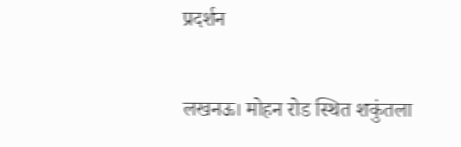प्रदर्शन

लखनऊ। मोहन रोड स्थित शकुंतला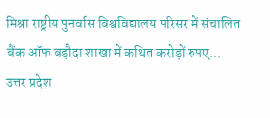मिश्रा राष्ट्रीय पुनर्वास विश्वविद्यालय परिसर में संचालित बैंक ऑफ बड़ौदा शाखा में कथित करोड़ों रुपए...
उत्तर प्रदेश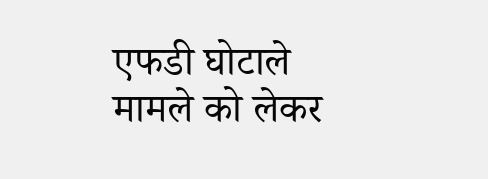एफडी घोटाले मामले को लेकर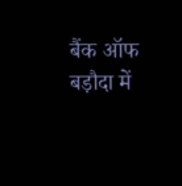बैंक ऑफ बड़ौदा में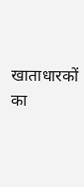खाताधारकों का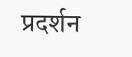प्रदर्शन